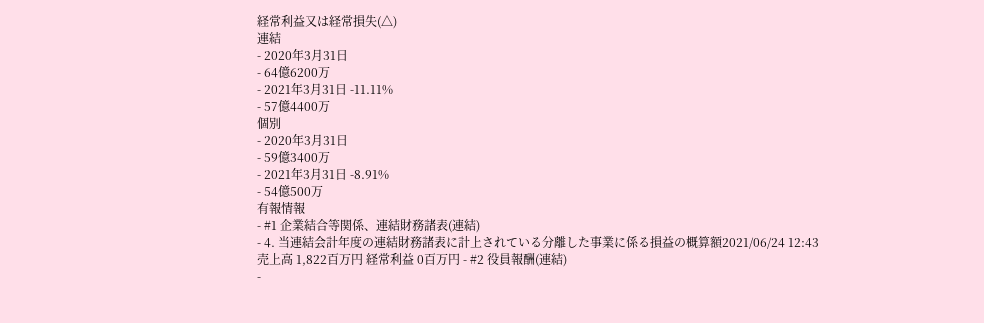経常利益又は経常損失(△)
連結
- 2020年3月31日
- 64億6200万
- 2021年3月31日 -11.11%
- 57億4400万
個別
- 2020年3月31日
- 59億3400万
- 2021年3月31日 -8.91%
- 54億500万
有報情報
- #1 企業結合等関係、連結財務諸表(連結)
- 4. 当連結会計年度の連結財務諸表に計上されている分離した事業に係る損益の概算額2021/06/24 12:43
売上高 1,822百万円 経常利益 0百万円 - #2 役員報酬(連結)
-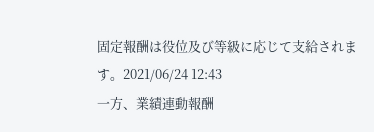固定報酬は役位及び等級に応じて支給されます。2021/06/24 12:43
一方、業績連動報酬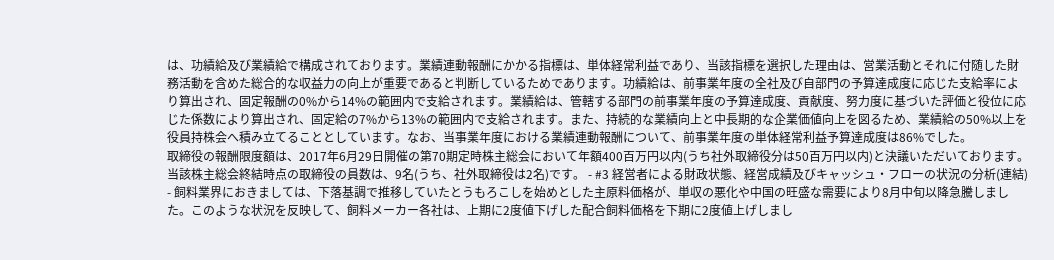は、功績給及び業績給で構成されております。業績連動報酬にかかる指標は、単体経常利益であり、当該指標を選択した理由は、営業活動とそれに付随した財務活動を含めた総合的な収益力の向上が重要であると判断しているためであります。功績給は、前事業年度の全社及び自部門の予算達成度に応じた支給率により算出され、固定報酬の0%から14%の範囲内で支給されます。業績給は、管轄する部門の前事業年度の予算達成度、貢献度、努力度に基づいた評価と役位に応じた係数により算出され、固定給の7%から13%の範囲内で支給されます。また、持続的な業績向上と中長期的な企業価値向上を図るため、業績給の50%以上を役員持株会へ積み立てることとしています。なお、当事業年度における業績連動報酬について、前事業年度の単体経常利益予算達成度は86%でした。
取締役の報酬限度額は、2017年6月29日開催の第70期定時株主総会において年額400百万円以内(うち社外取締役分は50百万円以内)と決議いただいております。当該株主総会終結時点の取締役の員数は、9名(うち、社外取締役は2名)です。 - #3 経営者による財政状態、経営成績及びキャッシュ・フローの状況の分析(連結)
- 飼料業界におきましては、下落基調で推移していたとうもろこしを始めとした主原料価格が、単収の悪化や中国の旺盛な需要により8月中旬以降急騰しました。このような状況を反映して、飼料メーカー各社は、上期に2度値下げした配合飼料価格を下期に2度値上げしまし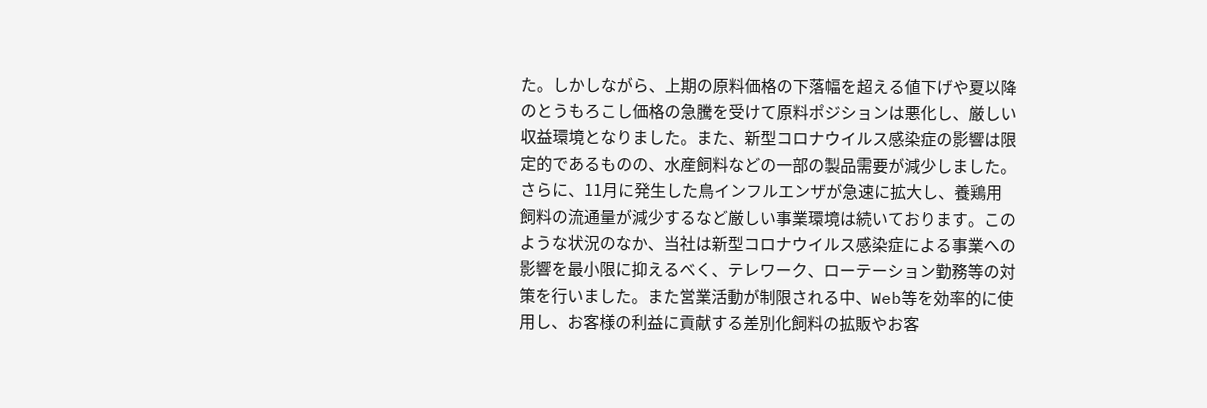た。しかしながら、上期の原料価格の下落幅を超える値下げや夏以降のとうもろこし価格の急騰を受けて原料ポジションは悪化し、厳しい収益環境となりました。また、新型コロナウイルス感染症の影響は限定的であるものの、水産飼料などの一部の製品需要が減少しました。さらに、11月に発生した鳥インフルエンザが急速に拡大し、養鶏用飼料の流通量が減少するなど厳しい事業環境は続いております。このような状況のなか、当社は新型コロナウイルス感染症による事業への影響を最小限に抑えるべく、テレワーク、ローテーション勤務等の対策を行いました。また営業活動が制限される中、Web等を効率的に使用し、お客様の利益に貢献する差別化飼料の拡販やお客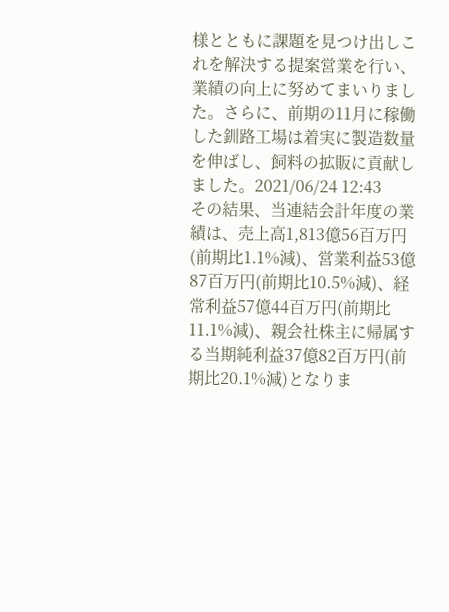様とともに課題を見つけ出しこれを解決する提案営業を行い、業績の向上に努めてまいりました。さらに、前期の11月に稼働した釧路工場は着実に製造数量を伸ばし、飼料の拡販に貢献しました。2021/06/24 12:43
その結果、当連結会計年度の業績は、売上高1,813億56百万円(前期比1.1%減)、営業利益53億87百万円(前期比10.5%減)、経常利益57億44百万円(前期比11.1%減)、親会社株主に帰属する当期純利益37億82百万円(前期比20.1%減)となりま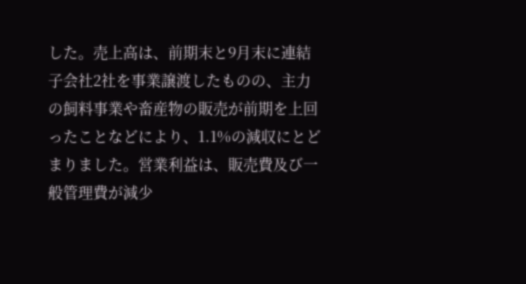した。売上高は、前期末と9月末に連結子会社2社を事業譲渡したものの、主力の飼料事業や畜産物の販売が前期を上回ったことなどにより、1.1%の減収にとどまりました。営業利益は、販売費及び一般管理費が減少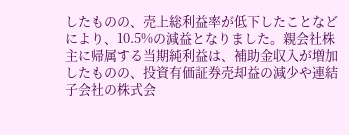したものの、売上総利益率が低下したことなどにより、10.5%の減益となりました。親会社株主に帰属する当期純利益は、補助金収入が増加したものの、投資有価証券売却益の減少や連結子会社の株式会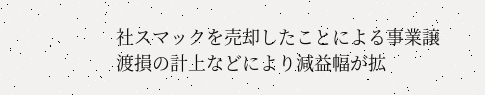社スマックを売却したことによる事業譲渡損の計上などにより減益幅が拡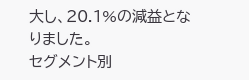大し、20.1%の減益となりました。
セグメント別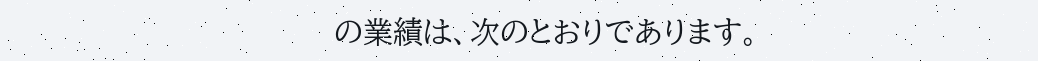の業績は、次のとおりであります。